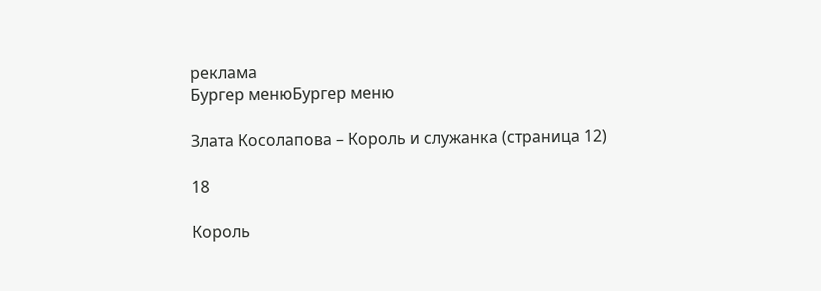реклама
Бургер менюБургер меню

Злата Косолапова – Король и служанка (страница 12)

18

Король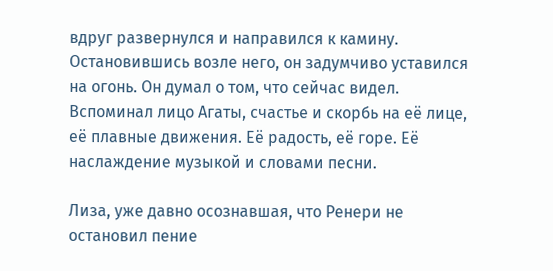вдруг развернулся и направился к камину. Остановившись возле него, он задумчиво уставился на огонь. Он думал о том, что сейчас видел. Вспоминал лицо Агаты, счастье и скорбь на её лице, её плавные движения. Её радость, её горе. Её наслаждение музыкой и словами песни.

Лиза, уже давно осознавшая, что Ренери не остановил пение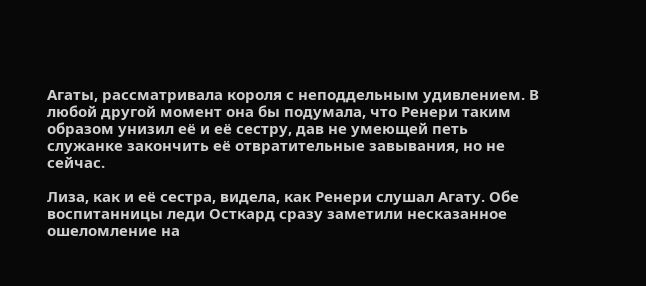Агаты, рассматривала короля с неподдельным удивлением. В любой другой момент она бы подумала, что Ренери таким образом унизил её и её сестру, дав не умеющей петь служанке закончить её отвратительные завывания, но не сейчас.

Лиза, как и её сестра, видела, как Ренери слушал Агату. Обе воспитанницы леди Осткард сразу заметили несказанное ошеломление на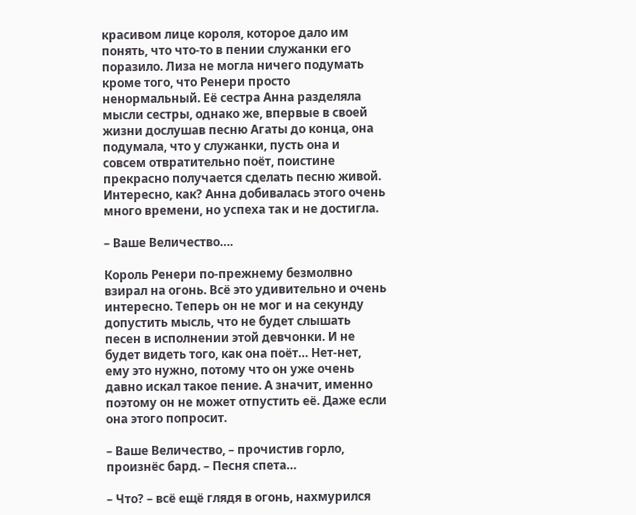красивом лице короля, которое дало им понять, что что-то в пении служанки его поразило. Лиза не могла ничего подумать кроме того, что Ренери просто ненормальный. Её сестра Анна разделяла мысли сестры, однако же, впервые в своей жизни дослушав песню Агаты до конца, она подумала, что у служанки, пусть она и совсем отвратительно поёт, поистине прекрасно получается сделать песню живой. Интересно, как? Анна добивалась этого очень много времени, но успеха так и не достигла.

– Ваше Величество….

Король Ренери по-прежнему безмолвно взирал на огонь. Всё это удивительно и очень интересно. Теперь он не мог и на секунду допустить мысль, что не будет слышать песен в исполнении этой девчонки. И не будет видеть того, как она поёт… Нет-нет, ему это нужно, потому что он уже очень давно искал такое пение. А значит, именно поэтому он не может отпустить её. Даже если она этого попросит.

– Ваше Величество, – прочистив горло, произнёс бард. – Песня спета…

– Что? – всё ещё глядя в огонь, нахмурился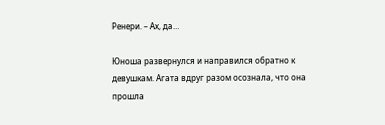Ренери. – Ах, да…

Юноша развернулся и направился обратно к девушкам. Агата вдруг разом осознала, что она прошла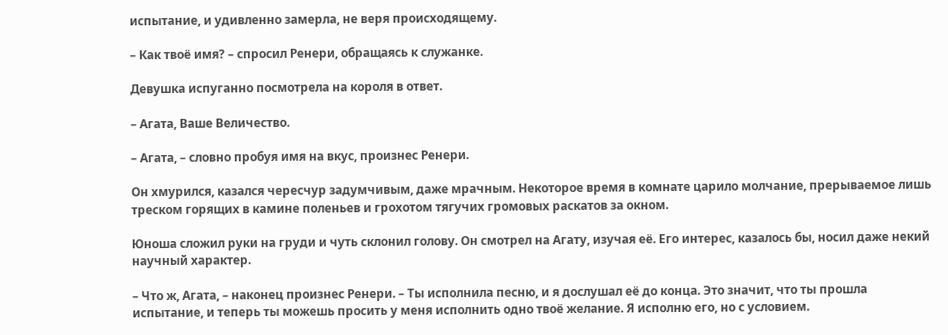испытание, и удивленно замерла, не веря происходящему.

– Как твоё имя? – спросил Ренери, обращаясь к служанке.

Девушка испуганно посмотрела на короля в ответ.

– Агата, Ваше Величество.

– Агата, – словно пробуя имя на вкус, произнес Ренери.

Он хмурился, казался чересчур задумчивым, даже мрачным. Некоторое время в комнате царило молчание, прерываемое лишь треском горящих в камине поленьев и грохотом тягучих громовых раскатов за окном.

Юноша сложил руки на груди и чуть склонил голову. Он смотрел на Агату, изучая её. Его интерес, казалось бы, носил даже некий научный характер.

– Что ж, Агата, – наконец произнес Ренери. – Ты исполнила песню, и я дослушал её до конца. Это значит, что ты прошла испытание, и теперь ты можешь просить у меня исполнить одно твоё желание. Я исполню его, но с условием.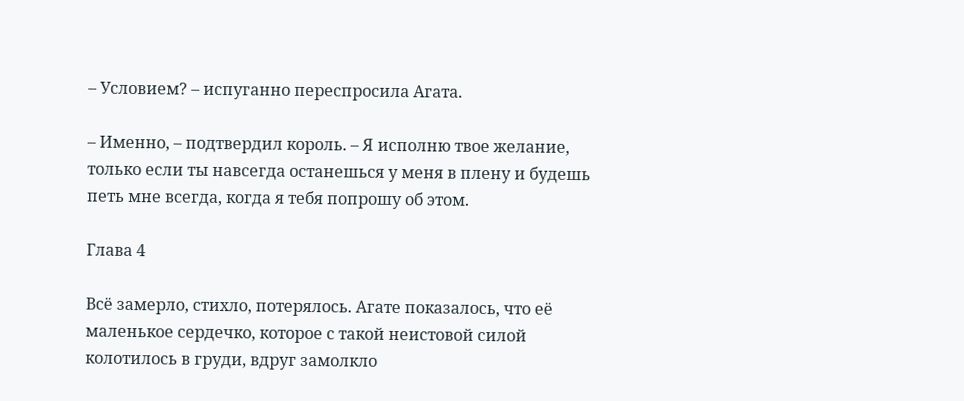– Условием? – испуганно переспросила Агата.

– Именно, – подтвердил король. – Я исполню твое желание, только если ты навсегда останешься у меня в плену и будешь петь мне всегда, когда я тебя попрошу об этом.

Глава 4

Всё замерло, стихло, потерялось. Агате показалось, что её маленькое сердечко, которое с такой неистовой силой колотилось в груди, вдруг замолкло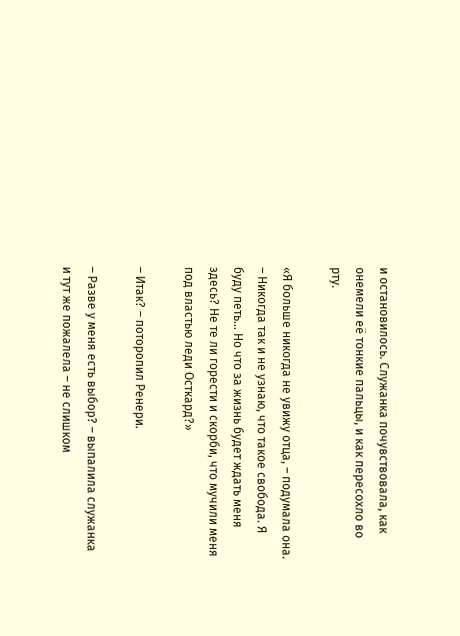и остановилось. Служанка почувствовала, как онемели её тонкие пальцы, и как пересохло во рту.

«Я больше никогда не увижу отца, – подумала она. – Никогда так и не узнаю, что такое свобода. Я буду петь… Но что за жизнь будет ждать меня здесь? Не те ли горести и скорби, что мучили меня под властью леди Осткард?»

– Итак? – поторопил Ренери.

– Разве у меня есть выбор? – выпалила служанка и тут же пожалела – не слишком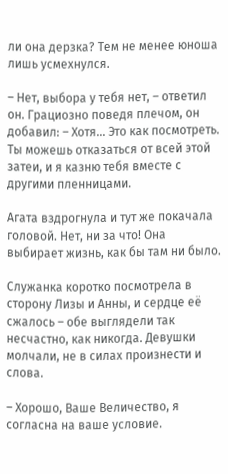ли она дерзка? Тем не менее юноша лишь усмехнулся.

– Нет, выбора у тебя нет, – ответил он. Грациозно поведя плечом, он добавил: – Хотя… Это как посмотреть. Ты можешь отказаться от всей этой затеи, и я казню тебя вместе с другими пленницами.

Агата вздрогнула и тут же покачала головой. Нет, ни за что! Она выбирает жизнь, как бы там ни было.

Служанка коротко посмотрела в сторону Лизы и Анны, и сердце её сжалось – обе выглядели так несчастно, как никогда. Девушки молчали, не в силах произнести и слова.

– Хорошо, Ваше Величество, я согласна на ваше условие.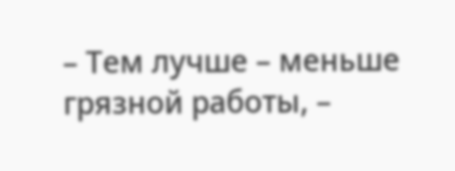– Тем лучше – меньше грязной работы, –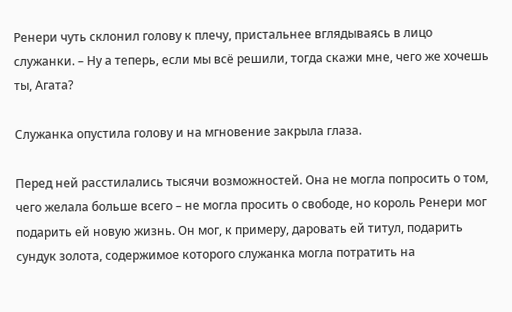Ренери чуть склонил голову к плечу, пристальнее вглядываясь в лицо служанки. – Ну а теперь, если мы всё решили, тогда скажи мне, чего же хочешь ты, Агата?

Служанка опустила голову и на мгновение закрыла глаза.

Перед ней расстилались тысячи возможностей. Она не могла попросить о том, чего желала больше всего – не могла просить о свободе, но король Ренери мог подарить ей новую жизнь. Он мог, к примеру, даровать ей титул, подарить сундук золота, содержимое которого служанка могла потратить на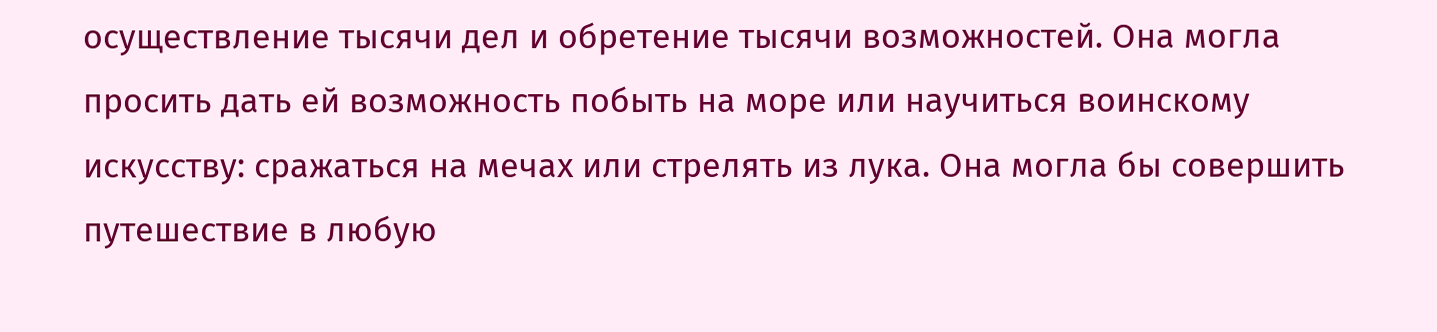осуществление тысячи дел и обретение тысячи возможностей. Она могла просить дать ей возможность побыть на море или научиться воинскому искусству: сражаться на мечах или стрелять из лука. Она могла бы совершить путешествие в любую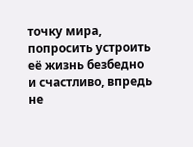точку мира, попросить устроить её жизнь безбедно и счастливо, впредь не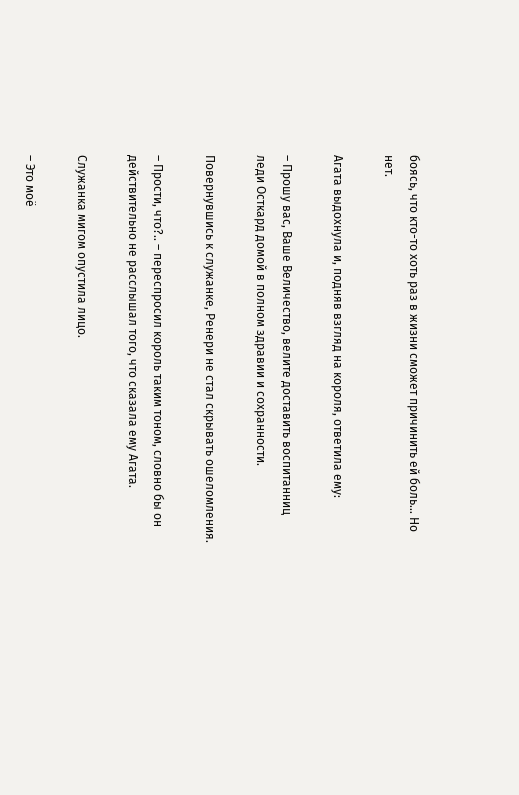боясь, что кто-то хоть раз в жизни сможет причинить ей боль… Но нет.

Агата выдохнула и, подняв взгляд на короля, ответила ему:

– Прошу вас, Ваше Величество, велите доставить воспитанниц леди Осткард домой в полном здравии и сохранности.

Повернувшись к служанке, Ренери не стал скрывать ошеломления.

– Прости, что?.. – переспросил король таким тоном, словно бы он действительно не расслышал того, что сказала ему Агата.

Служанка мигом опустила лицо.

– Это моё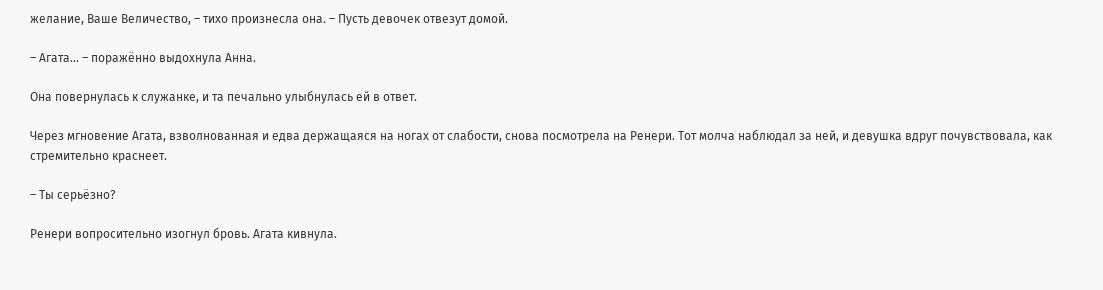желание, Ваше Величество, – тихо произнесла она. – Пусть девочек отвезут домой.

– Агата… – поражённо выдохнула Анна.

Она повернулась к служанке, и та печально улыбнулась ей в ответ.

Через мгновение Агата, взволнованная и едва держащаяся на ногах от слабости, снова посмотрела на Ренери. Тот молча наблюдал за ней, и девушка вдруг почувствовала, как стремительно краснеет.

– Ты серьёзно?

Ренери вопросительно изогнул бровь. Агата кивнула.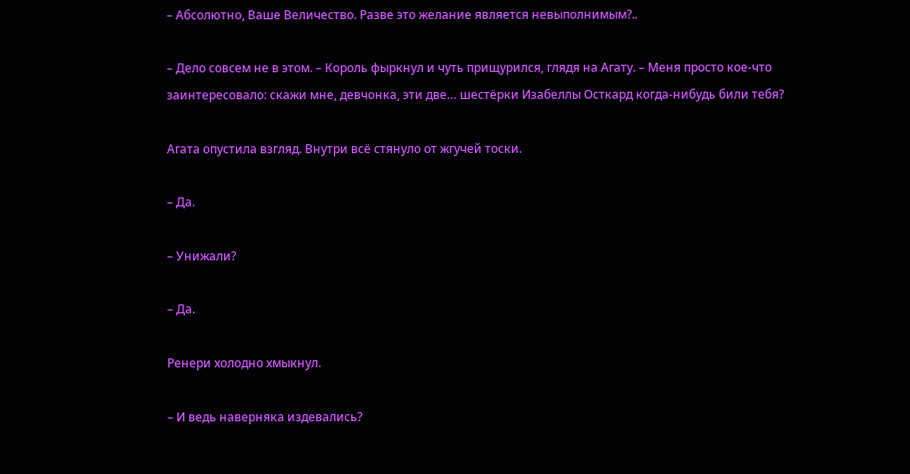– Абсолютно, Ваше Величество. Разве это желание является невыполнимым?..

– Дело совсем не в этом. – Король фыркнул и чуть прищурился, глядя на Агату. – Меня просто кое-что заинтересовало: скажи мне, девчонка, эти две… шестёрки Изабеллы Осткард когда-нибудь били тебя?

Агата опустила взгляд. Внутри всё стянуло от жгучей тоски.

– Да.

– Унижали?

– Да.

Ренери холодно хмыкнул.

– И ведь наверняка издевались?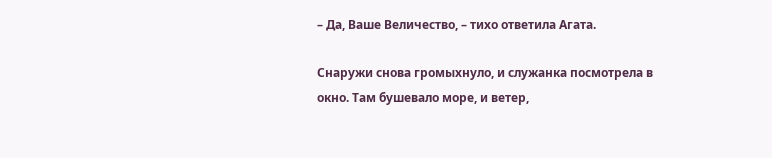– Да, Ваше Величество, – тихо ответила Агата.

Снаружи снова громыхнуло, и служанка посмотрела в окно. Там бушевало море, и ветер,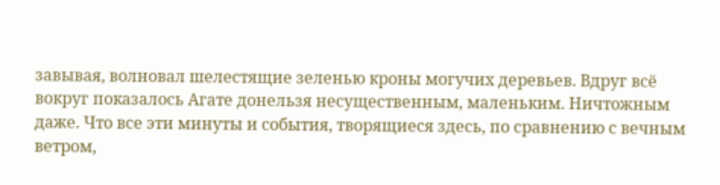завывая, волновал шелестящие зеленью кроны могучих деревьев. Вдруг всё вокруг показалось Агате донельзя несущественным, маленьким. Ничтожным даже. Что все эти минуты и события, творящиеся здесь, по сравнению с вечным ветром,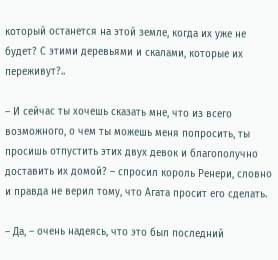который останется на этой земле, когда их уже не будет? С этими деревьями и скалами, которые их переживут?..

– И сейчас ты хочешь сказать мне, что из всего возможного, о чем ты можешь меня попросить, ты просишь отпустить этих двух девок и благополучно доставить их домой? – спросил король Ренери, словно и правда не верил тому, что Агата просит его сделать.

– Да, – очень надеясь, что это был последний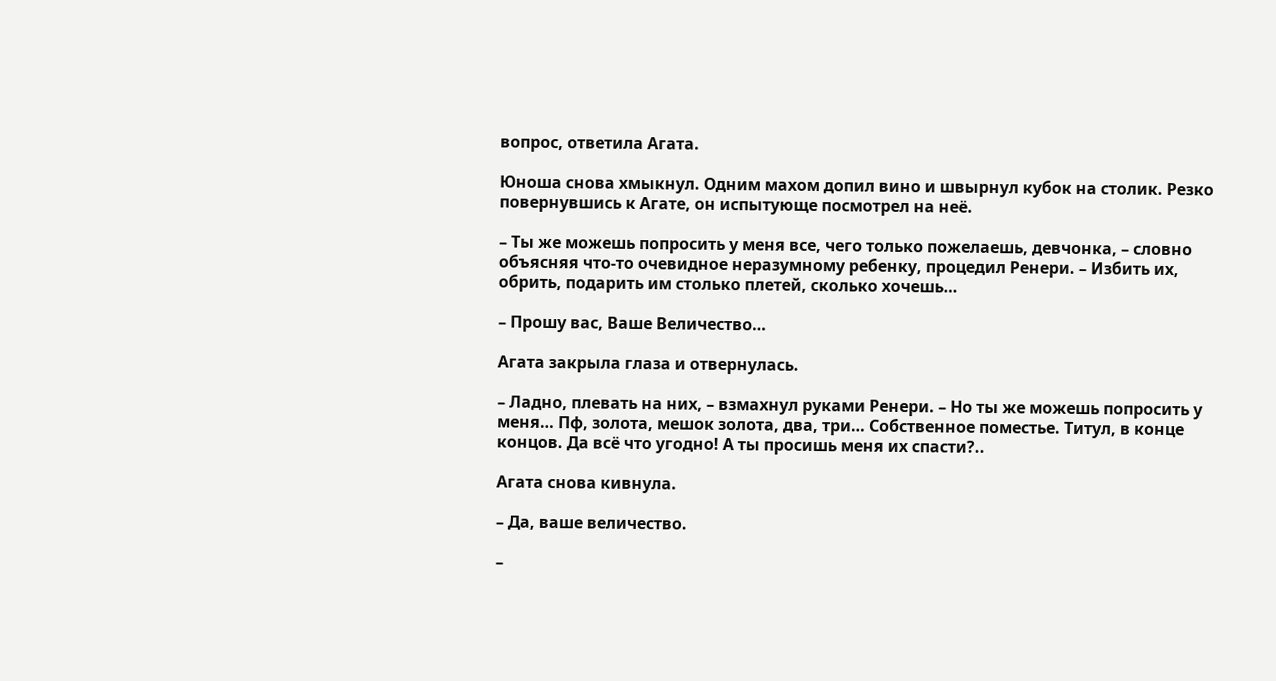вопрос, ответила Агата.

Юноша снова хмыкнул. Одним махом допил вино и швырнул кубок на столик. Резко повернувшись к Агате, он испытующе посмотрел на неё.

– Ты же можешь попросить у меня все, чего только пожелаешь, девчонка, – словно объясняя что-то очевидное неразумному ребенку, процедил Ренери. – Избить их, обрить, подарить им столько плетей, сколько хочешь…

– Прошу вас, Ваше Величество…

Агата закрыла глаза и отвернулась.

– Ладно, плевать на них, – взмахнул руками Ренери. – Но ты же можешь попросить у меня… Пф, золота, мешок золота, два, три… Собственное поместье. Титул, в конце концов. Да всё что угодно! А ты просишь меня их спасти?..

Агата снова кивнула.

– Да, ваше величество.

–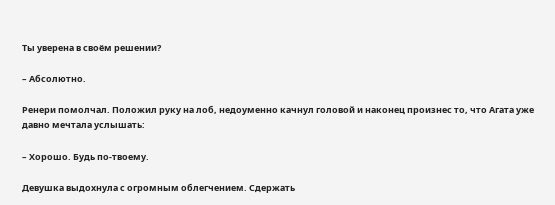Ты уверена в своём решении?

– Абсолютно.

Ренери помолчал. Положил руку на лоб, недоуменно качнул головой и наконец произнес то, что Агата уже давно мечтала услышать:

– Хорошо. Будь по-твоему.

Девушка выдохнула с огромным облегчением. Сдержать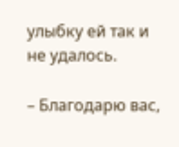улыбку ей так и не удалось.

– Благодарю вас,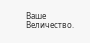Ваше Величество.